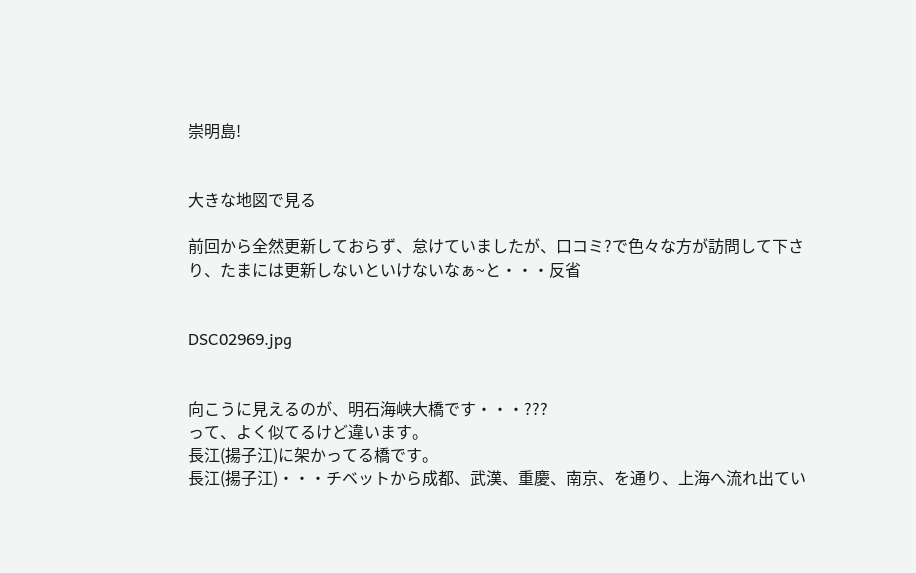崇明島!


大きな地図で見る

前回から全然更新しておらず、怠けていましたが、口コミ?で色々な方が訪問して下さり、たまには更新しないといけないなぁ~と・・・反省


DSC02969.jpg


向こうに見えるのが、明石海峡大橋です・・・???
って、よく似てるけど違います。
長江(揚子江)に架かってる橋です。
長江(揚子江)・・・チベットから成都、武漢、重慶、南京、を通り、上海へ流れ出てい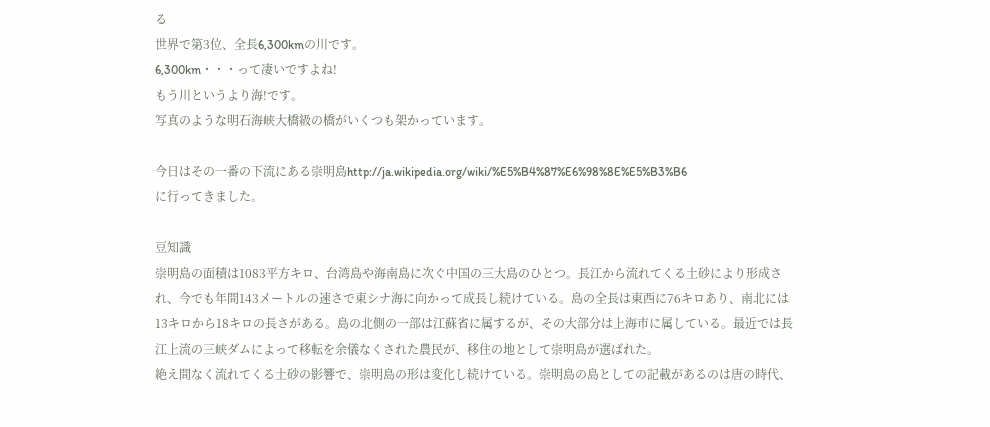る
世界で第3位、全長6,300kmの川です。
6,300km・・・って凄いですよね!
もう川というより海!です。
写真のような明石海峡大橋級の橋がいくつも架かっています。

今日はその一番の下流にある崇明島http://ja.wikipedia.org/wiki/%E5%B4%87%E6%98%8E%E5%B3%B6
に行ってきました。

豆知識
崇明島の面積は1083平方キロ、台湾島や海南島に次ぐ中国の三大島のひとつ。長江から流れてくる土砂により形成され、今でも年間143メートルの速さで東シナ海に向かって成長し続けている。島の全長は東西に76キロあり、南北には13キロから18キロの長さがある。島の北側の一部は江蘇省に属するが、その大部分は上海市に属している。最近では長江上流の三峡ダムによって移転を余儀なくされた農民が、移住の地として崇明島が選ばれた。
絶え間なく流れてくる土砂の影響で、崇明島の形は変化し続けている。崇明島の島としての記載があるのは唐の時代、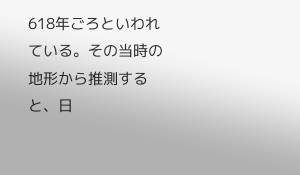618年ごろといわれている。その当時の地形から推測すると、日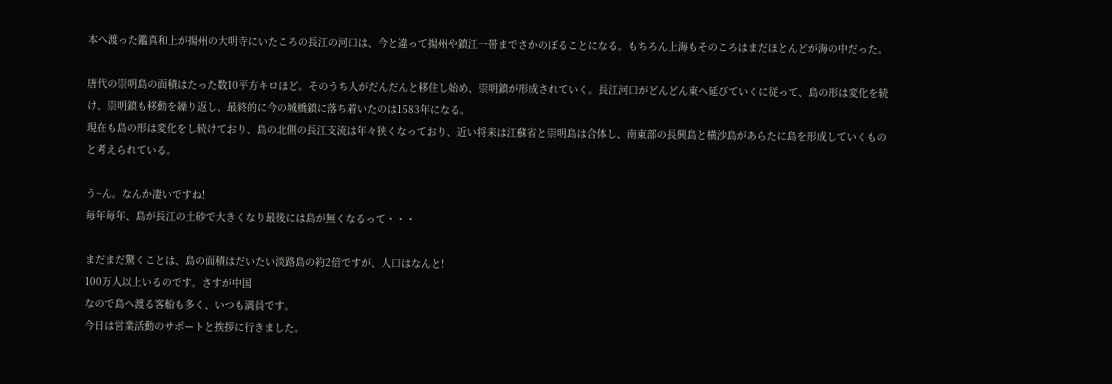本へ渡った鑑真和上が揚州の大明寺にいたころの長江の河口は、今と違って揚州や鎮江一帯までさかのぼることになる。もちろん上海もそのころはまだほとんどが海の中だった。

唐代の崇明島の面積はたった数10平方キロほど。そのうち人がだんだんと移住し始め、崇明鎮が形成されていく。長江河口がどんどん東へ延びていくに従って、島の形は変化を続け、崇明鎮も移動を繰り返し、最終的に今の城橋鎮に落ち着いたのは1583年になる。
現在も島の形は変化をし続けており、島の北側の長江支流は年々狭くなっており、近い将来は江蘇省と崇明島は合体し、南東部の長興島と横沙島があらたに島を形成していくものと考えられている。

う~ん。なんか凄いですね!
毎年毎年、島が長江の土砂で大きくなり最後には島が無くなるって・・・

まだまだ驚くことは、島の面積はだいたい淡路島の約2倍ですが、人口はなんと!
100万人以上いるのです。さすが中国
なので島へ渡る客船も多く、いつも満員です。
今日は営業活動のサポートと挨拶に行きました。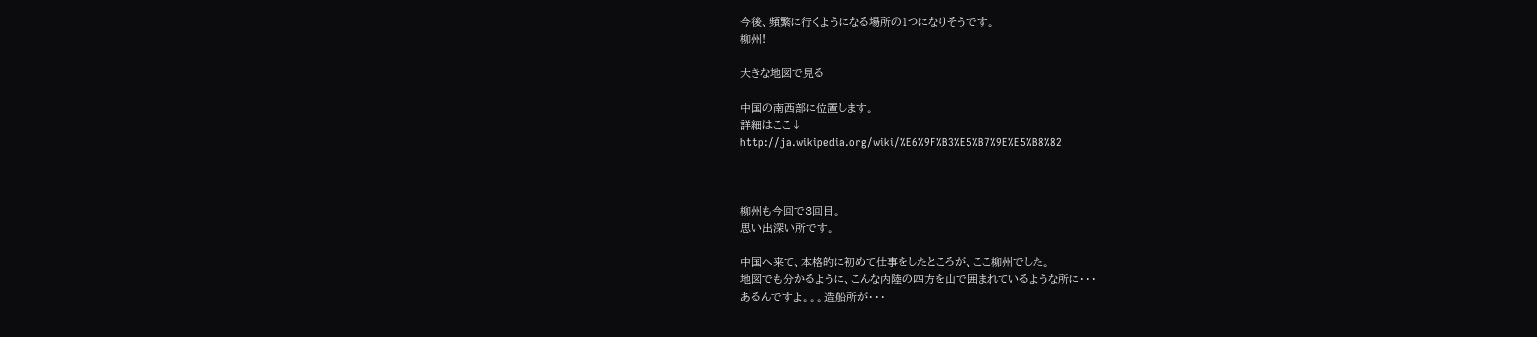今後、頻繁に行くようになる場所の1つになりそうです。
柳州!

大きな地図で見る

中国の南西部に位置します。
詳細はここ↓
http://ja.wikipedia.org/wiki/%E6%9F%B3%E5%B7%9E%E5%B8%82



柳州も今回で3回目。
思い出深い所です。

中国へ来て、本格的に初めて仕事をしたところが、ここ柳州でした。
地図でも分かるように、こんな内陸の四方を山で囲まれているような所に・・・
あるんですよ。。。造船所が・・・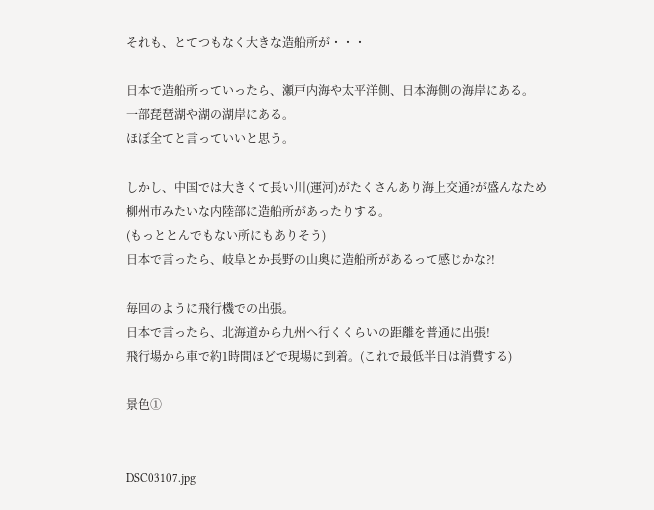それも、とてつもなく大きな造船所が・・・

日本で造船所っていったら、瀬戸内海や太平洋側、日本海側の海岸にある。
一部琵琶湖や湖の湖岸にある。
ほぼ全てと言っていいと思う。

しかし、中国では大きくて長い川(運河)がたくさんあり海上交通?が盛んなため
柳州市みたいな内陸部に造船所があったりする。
(もっととんでもない所にもありそう)
日本で言ったら、岐阜とか長野の山奥に造船所があるって感じかな?!

毎回のように飛行機での出張。
日本で言ったら、北海道から九州へ行くくらいの距離を普通に出張!
飛行場から車で約1時間ほどで現場に到着。(これで最低半日は消費する)

景色①


DSC03107.jpg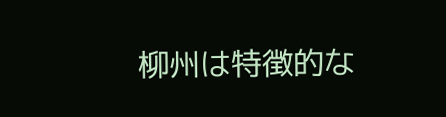柳州は特徴的な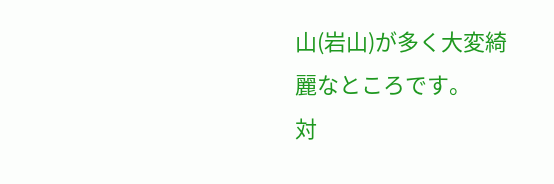山(岩山)が多く大変綺麗なところです。
対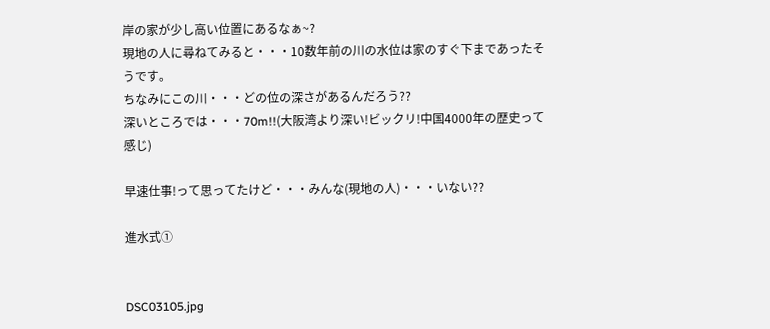岸の家が少し高い位置にあるなぁ~?
現地の人に尋ねてみると・・・10数年前の川の水位は家のすぐ下まであったそうです。
ちなみにこの川・・・どの位の深さがあるんだろう??
深いところでは・・・70m!!(大阪湾より深い!ビックリ!中国4000年の歴史って感じ)

早速仕事!って思ってたけど・・・みんな(現地の人)・・・いない??

進水式①


DSC03105.jpg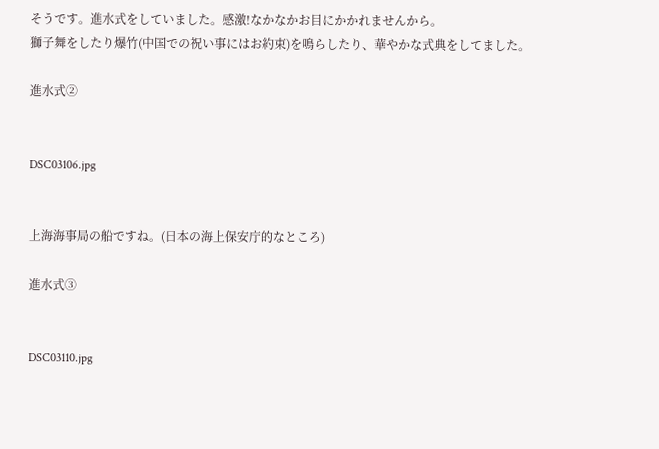そうです。進水式をしていました。感激!なかなかお目にかかれませんから。
獅子舞をしたり爆竹(中国での祝い事にはお約束)を鳴らしたり、華やかな式典をしてました。

進水式②


DSC03106.jpg


上海海事局の船ですね。(日本の海上保安庁的なところ)

進水式③


DSC03110.jpg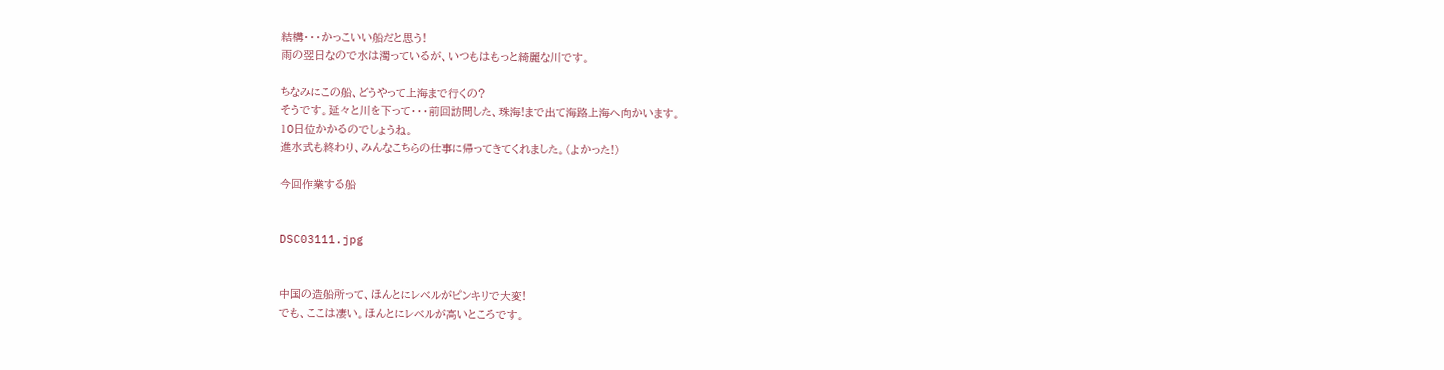結構・・・かっこいい船だと思う!
雨の翌日なので水は濁っているが、いつもはもっと綺麗な川です。

ちなみにこの船、どうやって上海まで行くの?
そうです。延々と川を下って・・・前回訪問した、珠海!まで出て海路上海へ向かいます。
10日位かかるのでしょうね。
進水式も終わり、みんなこちらの仕事に帰ってきてくれました。(よかった!)

今回作業する船


DSC03111.jpg


中国の造船所って、ほんとにレベルがピンキリで大変!
でも、ここは凄い。ほんとにレベルが高いところです。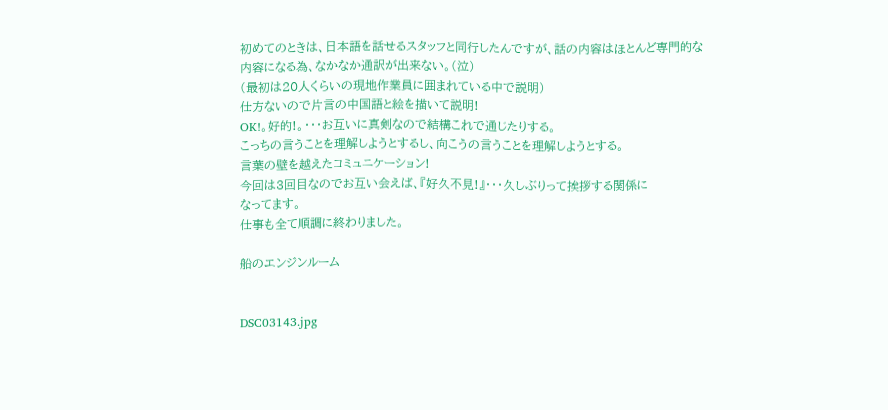初めてのときは、日本語を話せるスタッフと同行したんですが、話の内容はほとんど専門的な
内容になる為、なかなか通訳が出来ない。(泣)
(最初は20人くらいの現地作業員に囲まれている中で説明)
仕方ないので片言の中国語と絵を描いて説明!
OK!。好的!。・・・お互いに真剣なので結構これで通じたりする。
こっちの言うことを理解しようとするし、向こうの言うことを理解しようとする。
言葉の壁を越えたコミュニケーション!
今回は3回目なのでお互い会えば、『好久不見!』・・・久しぶりって挨拶する関係に
なってます。
仕事も全て順調に終わりました。

船のエンジンルーム


DSC03143.jpg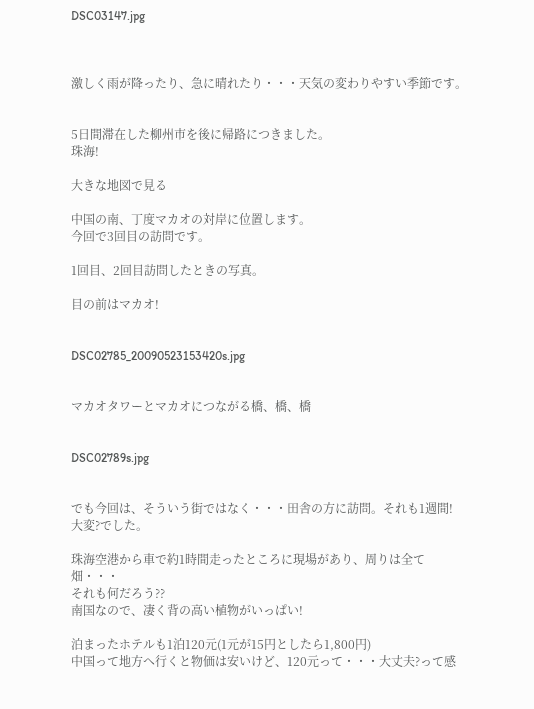DSC03147.jpg



激しく雨が降ったり、急に晴れたり・・・天気の変わりやすい季節です。


5日間滞在した柳州市を後に帰路につきました。
珠海!

大きな地図で見る

中国の南、丁度マカオの対岸に位置します。
今回で3回目の訪問です。

1回目、2回目訪問したときの写真。

目の前はマカオ!


DSC02785_20090523153420s.jpg


マカオタワーとマカオにつながる橋、橋、橋


DSC02789s.jpg


でも今回は、そういう街ではなく・・・田舎の方に訪問。それも1週間!
大変?でした。

珠海空港から車で約1時間走ったところに現場があり、周りは全て畑・・・
それも何だろう??
南国なので、凄く背の高い植物がいっぱい!

泊まったホテルも1泊120元(1元が15円としたら1,800円)
中国って地方へ行くと物価は安いけど、120元って・・・大丈夫?って感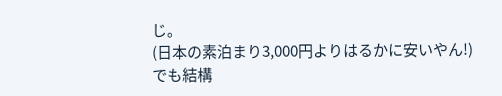じ。
(日本の素泊まり3,000円よりはるかに安いやん!)
でも結構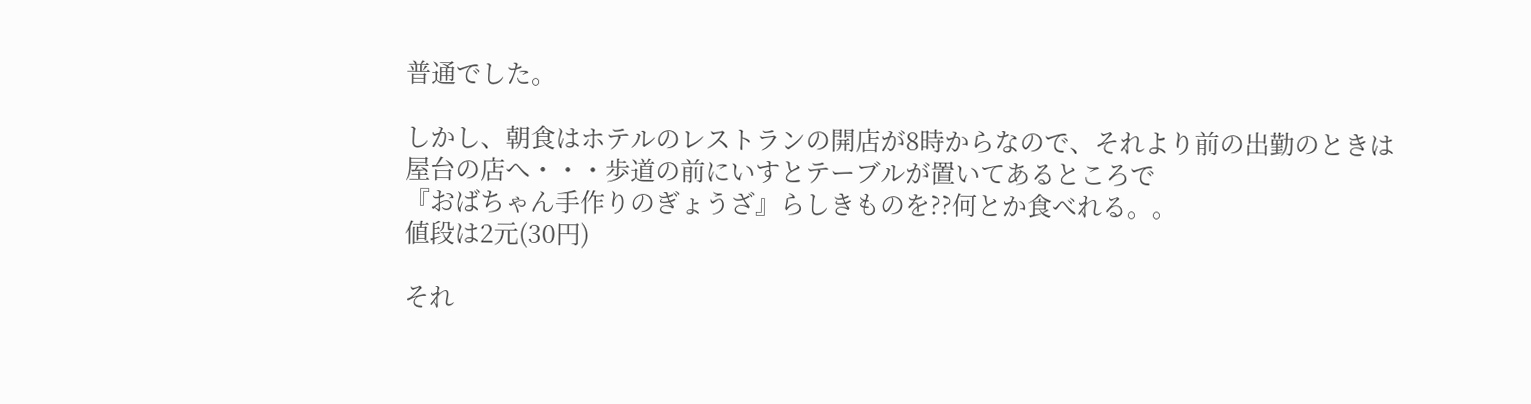普通でした。

しかし、朝食はホテルのレストランの開店が8時からなので、それより前の出勤のときは
屋台の店へ・・・歩道の前にいすとテーブルが置いてあるところで
『おばちゃん手作りのぎょうざ』らしきものを??何とか食べれる。。
値段は2元(30円)

それ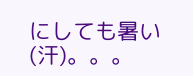にしても暑い(汗)。。。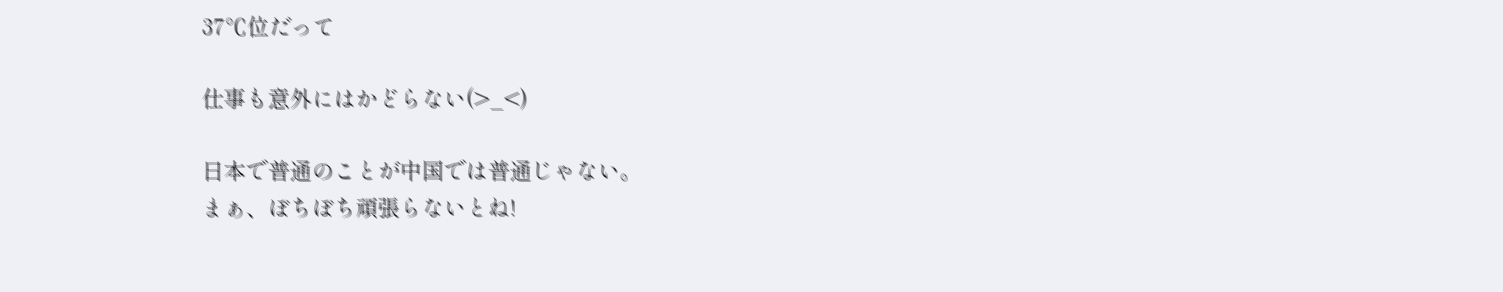37℃位だって

仕事も意外にはかどらない(>_<)

日本で普通のことが中国では普通じゃない。
まぁ、ぼちぼち頑張らないとね!